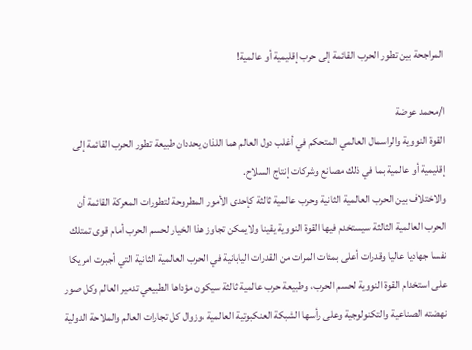المراجحة بين تطور الحرب القائمة إلى حرب إقليمية أو عالمية!

ا/محمد عوضة
القوة النووية والراسمال العالمي المتحكم في أغلب دول العالم هما اللذان يحددان طبيعة تطور الحرب القائمة إلى إقليمية أو عالمية بما في ذلك مصانع وشركات إنتاج السلاح.
والاختلاف بين الحرب العالمية الثانية وحرب عالمية ثالثة كإحدى الأمور المطروحة لتطورات المعركة القائمة أن الحرب العالمية الثالثة سيستخدم فيها القوة النووية يقينا ولايمكن تجاوز هذا الخيار لحسم الحرب أمام قوى تمتلك نفسا جهاديا عاليا وقدرات أعلى بمئات المرات من القدرات اليابانية في الحرب العالمية الثانية التي أجبرت امريكا على استخدام القوة النووية لحسم الحرب، وطبيعة حرب عالمية ثالثة سيكون مؤداها الطبيعي تدمير العالم وكل صور نهضته الصناعية والتكنولوجية وعلى رأسها الشبكة العنكبوتية العالمية ،وزوال كل تجارات العالم والملاحة الدولية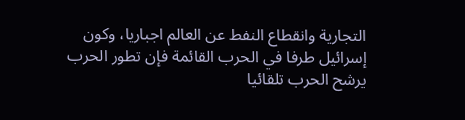التجارية وانقطاع النفط عن العالم اجباريا، وكون إسرائيل طرفا في الحرب القائمة فإن تطور الحرب يرشح الحرب تلقائيا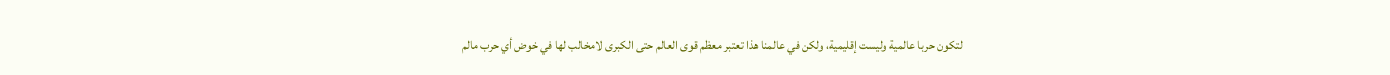لتكون حربا عالمية وليست إقليمية، ولكن في عالمنا هذا تعتبر معظم قوى العالم حتى الكبرى لامخالب لها في خوض أي حرب مالم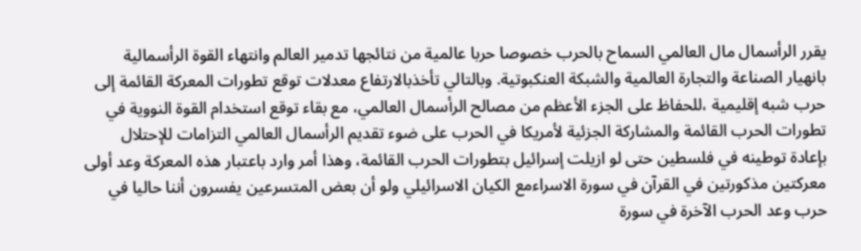يقرر الرأسمال مال العالمي السماح بالحرب خصوصا حربا عالمية من نتائجها تدمير العالم وانتهاء القوة الرأسمالية بانهيار الصناعة والتجارة العالمية والشبكة العنكبوتية. وبالتالي تأخذبالارتفاع معدلات توقع تطورات المعركة القائمة إلى حرب شبه إقليمية ،للحفاظ على الجزء الأعظم من مصالح الرأسمال العالمي، مع بقاء توقع استخدام القوة النووية في تطورات الحرب القائمة والمشاركة الجزئية لأمريكا في الحرب على ضوء تقديم الرأسمال العالمي التزامات للإحتلال بإعادة توطينه في فلسطين حتى لو ازيلت إسرائيل بتطورات الحرب القائمة، وهذا أمر وارد باعتبار هذه المعركة وعد أولى معركتين مذكورتين في القرآن في سورة الاسراءمع الكيان الاسرائيلي ولو أن بعض المتسرعين يفسرون أننا حاليا في حرب وعد الحرب الآخرة في سورة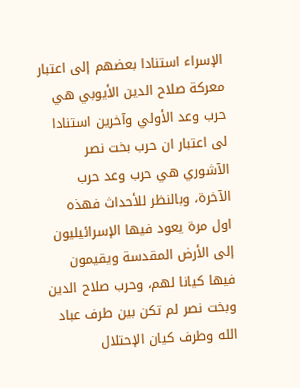الإسراء استنادا بعضهم إلى اعتبار معركة صلاح الدين الأيوبي هي حرب وعد الأولي وآخرين استنادا لى اعتبار ان حرب بخت نصر الآشوري هي حرب وعد حرب الآخرة، وبالنظر للأحداث فهذه اول مرة يعود فيها الإسرائيليون إلى الأرض المقدسة ويقيمون فيها كيانا لهم، وحرب صلاح الدين وبخت نصر لم تكن بين طرف عباد الله وطرف كيان الإحتلال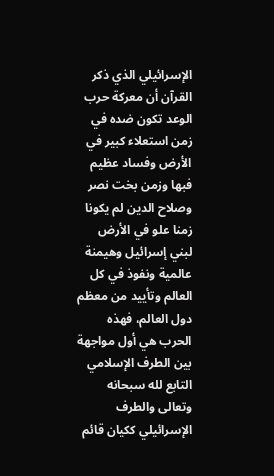الإسرائيلي الذي ذكر القرآن أن معركة حرب الوعد تكون ضده في زمن استعلاء كبير في الأرض وفساد عظيم فبها وزمن بخت نصر وصلاح الدين لم يكونا زمنا علو في الأرض لبني إسرائيل وهيمنة عالمية ونفوذ في كل العالم وتأييد من معظم دول العالم، فهذه الحرب هي أول مواجهة بين الطرف الإسلامي التابع لله سبحانه وتعالى والطرف الإسرائيلي ككيان قائم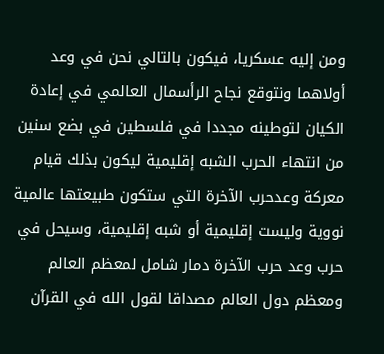ومن إليه عسكريا، فيكون بالتالي نحن في وعد أولاهما ونتوقع نجاح الرأسمال العالمي في إعادة الكيان لتوطينه مجددا في فلسطين في بضع سنين من انتهاء الحرب الشبه إقليمية ليكون بذلك قيام معركة وعدحرب الآخرة التي ستكون طبيعتها عالمية نووية وليست إقليمية أو شبه إقليمية، وسيحل في حرب وعد حرب الآخرة دمار شامل لمعظم العالم ومعظم دول العالم مصداقا لقول الله في القرآن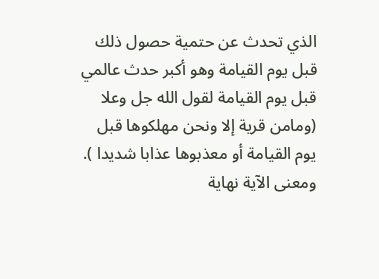الذي تحدث عن حتمية حصول ذلك قبل يوم القيامة وهو أكبر حدث عالمي قبل يوم القيامة لقول الله جل وعلا (ومامن قرية إلا ونحن مهلكوها قبل يوم القيامة أو معذبوها عذابا شديدا ).
ومعنى الآية نهاية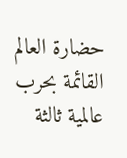حضارة العالم القائمة بحرب عالمية ثالثة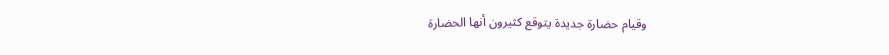وقيام حضارة جديدة يتوقع كثيرون أنها الحضارة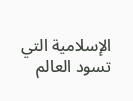الإسلامية التي تسود العالم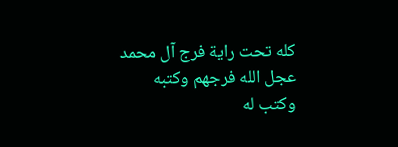كله تحت راية فرج آل محمد عجل الله فرجهم وكتبه وكتب له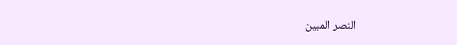النصر المبين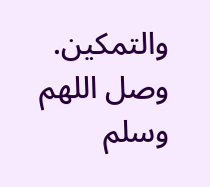والتمكين.
وصل اللهم وسلم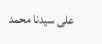على سيدنا محمد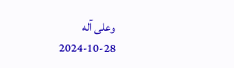وعلى آله
2024-10-28